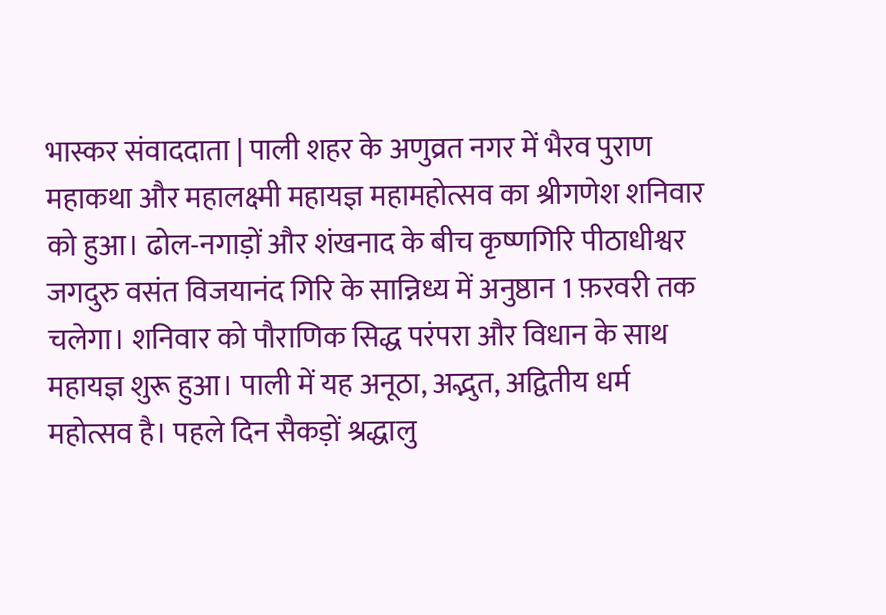भास्कर संवाददाता | पाली शहर के अणुव्रत नगर में भैरव पुराण महाकथा और महालक्ष्मी महायज्ञ महामहोत्सव का श्रीगणेश शनिवार को हुआ। ढोल-नगाड़ों और शंखनाद के बीच कृष्णगिरि पीठाधीश्वर जगदुरु वसंत विजयानंद गिरि के सान्निध्य में अनुष्ठान 1 फ़रवरी तक चलेगा। शनिवार को पौराणिक सिद्ध परंपरा और विधान के साथ महायज्ञ शुरू हुआ। पाली में यह अनूठा, अद्भुत, अद्वितीय धर्म महोत्सव है। पहले दिन सैकड़ों श्रद्धालु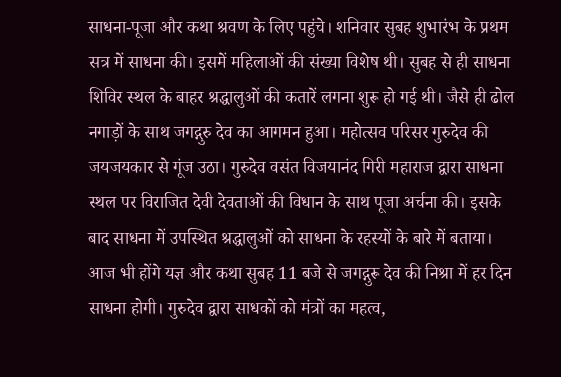साधना-पूजा और कथा श्रवण के लिए पहुंचे। शनिवार सुबह शुभारंभ के प्रथम सत्र में साधना की। इसमें महिलाओं की संख्या विशेष थी। सुबह से ही साधना शिविर स्थल के बाहर श्रद्धालुओं की कतारें लगना शुरू हो गई थी। जैसे ही ढोल नगाड़ों के साथ जगद्गुरु देव का आगमन हुआ। महोत्सव परिसर गुरुदेव की जयजयकार से गूंज उठा। गुरुदेव वसंत विजयानंद गिरी महाराज द्वारा साधना स्थल पर विराजित देवी देवताओं की विधान के साथ पूजा अर्चना की। इसके बाद साधना में उपस्थित श्रद्धालुओं को साधना के रहस्यों के बारे में बताया। आज भी होंगे यज्ञ और कथा सुबह 11 बजे से जगद्गुरू देव की निश्रा में हर दिन साधना होगी। गुरुदेव द्वारा साधकों को मंत्रों का महत्व,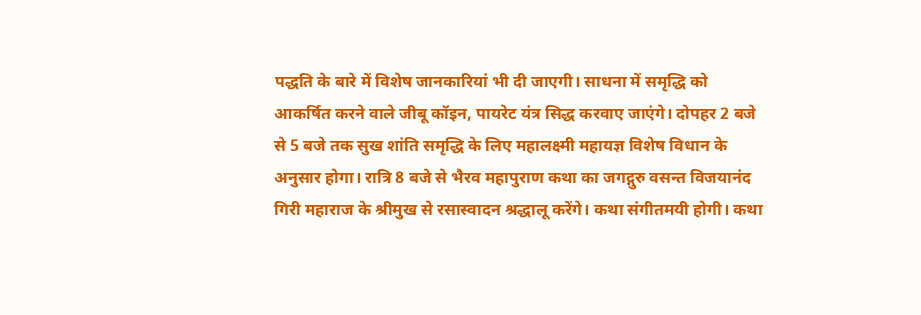पद्धति के बारे में विशेष जानकारियां भी दी जाएगी। साधना में समृद्धि को आकर्षित करने वाले जीबू कॉइन, पायरेट यंत्र सिद्ध करवाए जाएंगे। दोपहर 2 बजे से 5 बजे तक सुख शांति समृद्धि के लिए महालक्ष्मी महायज्ञ विशेष विधान के अनुसार होगा। रात्रि 8 बजे से भैरव महापुराण कथा का जगद्गुरु वसन्त विजयानंद गिरी महाराज के श्रीमुख से रसास्वादन श्रद्धालू करेंगे। कथा संगीतमयी होगी। कथा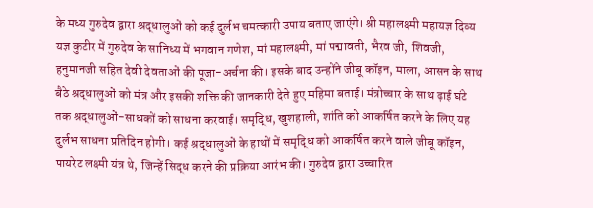के मध्य गुरुदेव द्वारा श्रद्धालुओं को कई दुर्लभ चमत्कारी उपाय बताए जाएंगे। श्री महालक्ष्मी महायज्ञ दिव्य यज्ञ कुटीर में गुरुदेव के सानिध्य में भगवान गणेश, मां महालक्ष्मी, मां पद्मावती, भैरव जी, शिवजी, हनुमानजी सहित देवी देवताओं की पूजा-अर्चना की। इसके बाद उन्होंने जीबू कॉइन, माला, आसन के साथ बैठे श्रद्धालुओं को मंत्र और इसकी शक्ति की जानकारी देते हुए महिमा बताई। मंत्रोच्चार के साथ ढ़ाई घंटे तक श्रद्धालुओं-साधकों को साधना करवाई। समृद्धि, खुशहाली, शांति को आकर्षित करने के लिए यह दुर्लभ साधना प्रतिदिन होगी। कई श्रद्धालुओं के हाथों में समृद्धि को आकर्षित करने वाले जीबू कॉइन, पायरेट लक्ष्मी यंत्र थे, जिन्हें सिद्ध करने की प्रक्रिया आरंभ की। गुरुदेव द्वारा उच्चारित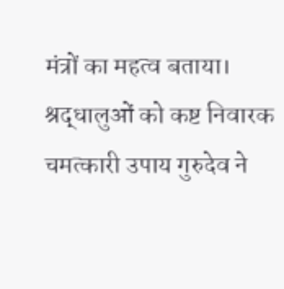मंत्रों का महत्व बताया। श्रद्धालुओं को कष्ट निवारक चमत्कारी उपाय गुरुदेव ने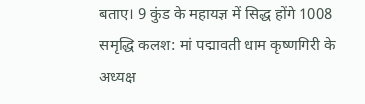बताए। 9 कुंड के महायज्ञ में सिद्ध होंगे 1008 समृद्धि कलश: मां पद्मावती धाम कृष्णगिरी के अध्यक्ष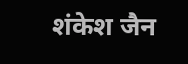शंकेश जैन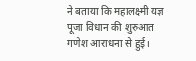ने बताया कि महालक्ष्मी यज्ञ पूजा विधान की शुरुआत गणेश आराधना से हुई।